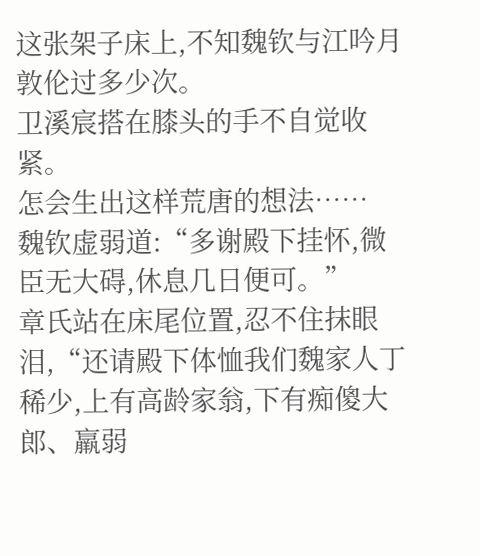这张架子床上,不知魏钦与江吟月敦伦过多少次。
卫溪宸搭在膝头的手不自觉收紧。
怎会生出这样荒唐的想法……
魏钦虚弱道:“多谢殿下挂怀,微臣无大碍,休息几日便可。”
章氏站在床尾位置,忍不住抹眼泪,“还请殿下体恤我们魏家人丁稀少,上有高龄家翁,下有痴傻大郎、羸弱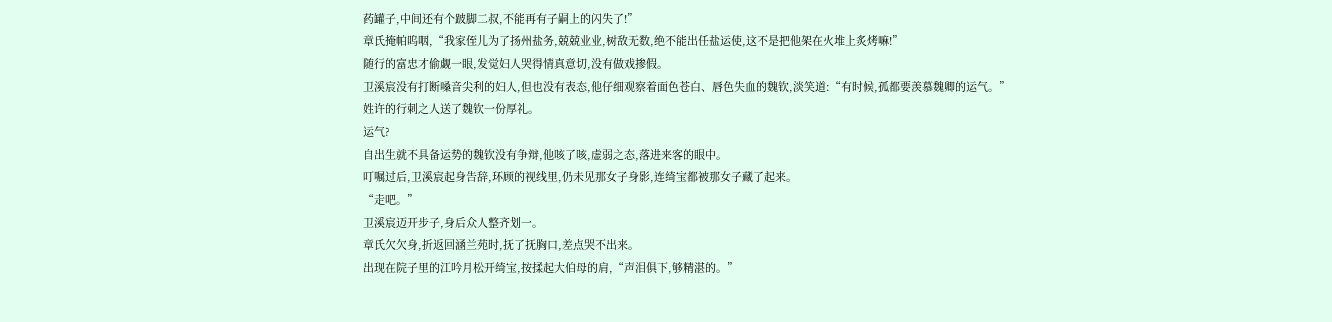药罐子,中间还有个跛脚二叔,不能再有子嗣上的闪失了!”
章氏掩帕呜咽,“我家侄儿为了扬州盐务,兢兢业业,树敌无数,绝不能出任盐运使,这不是把他架在火堆上炙烤嘛!”
随行的富忠才偷觑一眼,发觉妇人哭得情真意切,没有做戏掺假。
卫溪宸没有打断嗓音尖利的妇人,但也没有表态,他仔细观察着面色苍白、唇色失血的魏钦,淡笑道:“有时候,孤都要羡慕魏卿的运气。”
姓许的行刺之人送了魏钦一份厚礼。
运气?
自出生就不具备运势的魏钦没有争辩,他咳了咳,虚弱之态,落进来客的眼中。
叮嘱过后,卫溪宸起身告辞,环顾的视线里,仍未见那女子身影,连绮宝都被那女子藏了起来。
“走吧。”
卫溪宸迈开步子,身后众人整齐划一。
章氏欠欠身,折返回涵兰苑时,抚了抚胸口,差点哭不出来。
出现在院子里的江吟月松开绮宝,按揉起大伯母的肩,“声泪俱下,够精湛的。”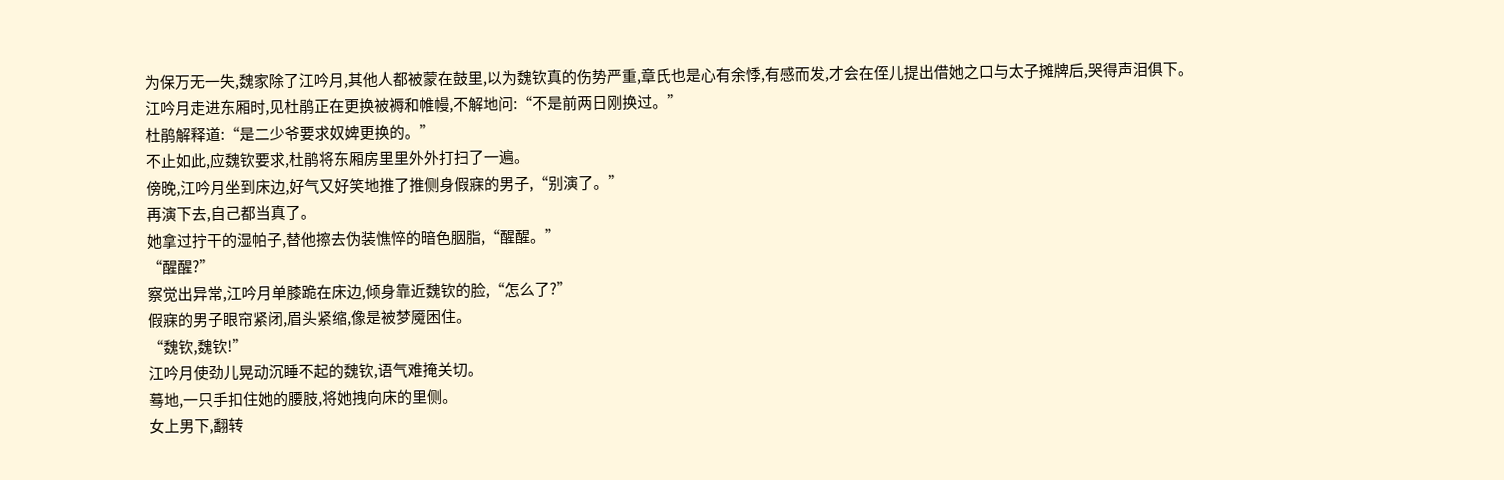为保万无一失,魏家除了江吟月,其他人都被蒙在鼓里,以为魏钦真的伤势严重,章氏也是心有余悸,有感而发,才会在侄儿提出借她之口与太子摊牌后,哭得声泪俱下。
江吟月走进东厢时,见杜鹃正在更换被褥和帷幔,不解地问:“不是前两日刚换过。”
杜鹃解释道:“是二少爷要求奴婢更换的。”
不止如此,应魏钦要求,杜鹃将东厢房里里外外打扫了一遍。
傍晚,江吟月坐到床边,好气又好笑地推了推侧身假寐的男子,“别演了。”
再演下去,自己都当真了。
她拿过拧干的湿帕子,替他擦去伪装憔悴的暗色胭脂,“醒醒。”
“醒醒?”
察觉出异常,江吟月单膝跪在床边,倾身靠近魏钦的脸,“怎么了?”
假寐的男子眼帘紧闭,眉头紧缩,像是被梦魇困住。
“魏钦,魏钦!”
江吟月使劲儿晃动沉睡不起的魏钦,语气难掩关切。
蓦地,一只手扣住她的腰肢,将她拽向床的里侧。
女上男下,翻转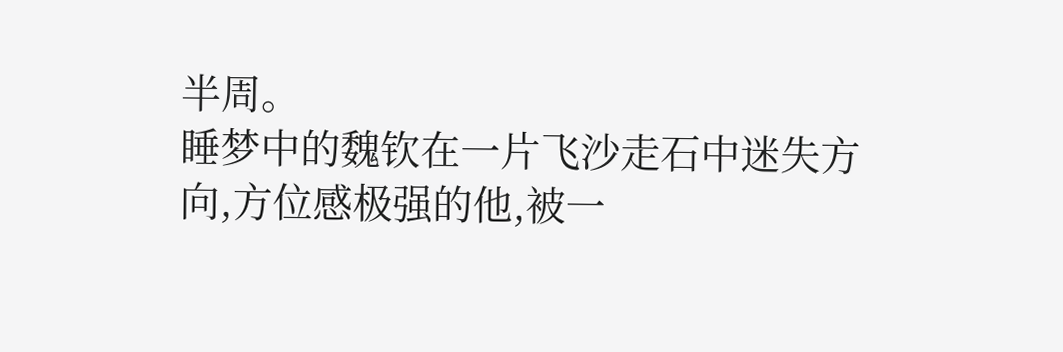半周。
睡梦中的魏钦在一片飞沙走石中迷失方向,方位感极强的他,被一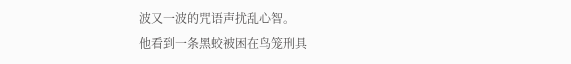波又一波的咒语声扰乱心智。
他看到一条黑蛟被困在鸟笼刑具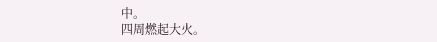中。
四周燃起大火。